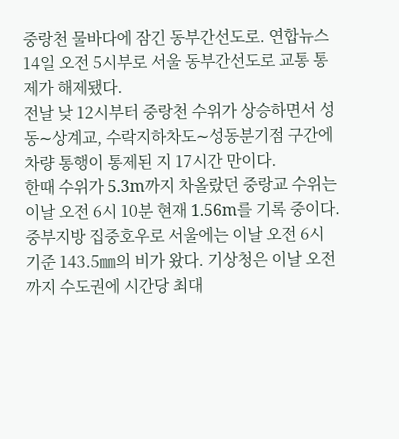중랑천 물바다에 잠긴 동부간선도로. 연합뉴스
14일 오전 5시부로 서울 동부간선도로 교통 통제가 해제됐다.
전날 낮 12시부터 중랑천 수위가 상승하면서 성동∼상계교, 수락지하차도∼성동분기점 구간에 차량 통행이 통제된 지 17시간 만이다.
한때 수위가 5.3m까지 차올랐던 중랑교 수위는 이날 오전 6시 10분 현재 1.56m를 기록 중이다.
중부지방 집중호우로 서울에는 이날 오전 6시 기준 143.5㎜의 비가 왔다. 기상청은 이날 오전까지 수도권에 시간당 최대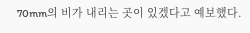70mm의 비가 내리는 곳이 있겠다고 예보했다.